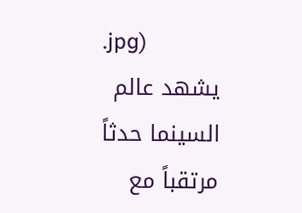.jpg)
يشهد عالم السينما حدثاً مرتقباً مع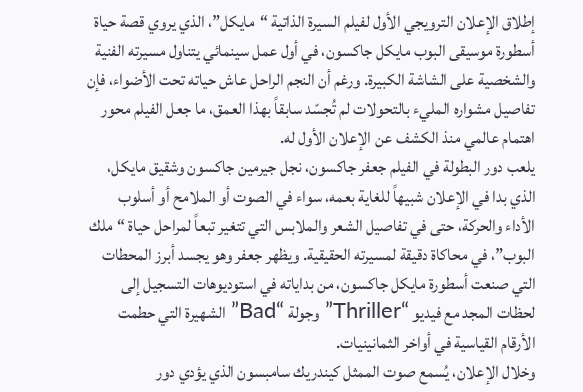إطلاق الإعلان الترويجي الأول لفيلم السيرة الذاتية “مايكل”، الذي يروي قصة حياة أسطورة موسيقى البوب مايكل جاكسون، في أول عمل سينمائي يتناول مسيرته الفنية والشخصية على الشاشة الكبيرة. ورغم أن النجم الراحل عاش حياته تحت الأضواء، فإن تفاصيل مشواره المليء بالتحولات لم تُجسّد سابقاً بهذا العمق، ما جعل الفيلم محور اهتمام عالمي منذ الكشف عن الإعلان الأول له.
يلعب دور البطولة في الفيلم جعفر جاكسون، نجل جيرمين جاكسون وشقيق مايكل، الذي بدا في الإعلان شبيهاً للغاية بعمه، سواء في الصوت أو الملامح أو أسلوب الأداء والحركة، حتى في تفاصيل الشعر والملابس التي تتغير تبعاً لمراحل حياة “ملك البوب”، في محاكاة دقيقة لمسيرته الحقيقية. ويظهر جعفر وهو يجسد أبرز المحطات التي صنعت أسطورة مايكل جاكسون، من بداياته في استوديوهات التسجيل إلى لحظات المجد مع فيديو “Thriller” وجولة “Bad” الشهيرة التي حطمت الأرقام القياسية في أواخر الثمانينيات.
وخلال الإعلان، يُسمع صوت الممثل كيندريك سامبسون الذي يؤدي دور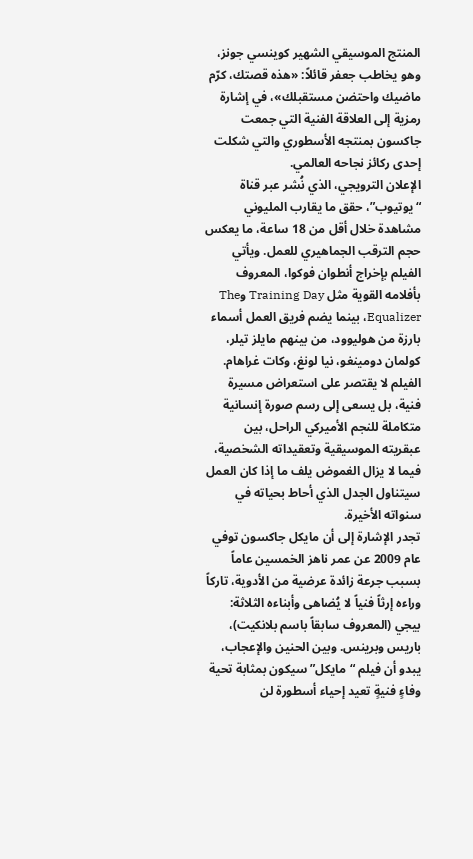المنتج الموسيقي الشهير كوينسي جونز، وهو يخاطب جعفر قائلاً: «هذه قصتك، كرّم ماضيك واحتضن مستقبلك»، في إشارة رمزية إلى العلاقة الفنية التي جمعت جاكسون بمنتجه الأسطوري والتي شكلت إحدى ركائز نجاحه العالمي.
الإعلان الترويجي، الذي نُشر عبر قناة “يوتيوب”، حقق ما يقارب المليوني مشاهدة خلال أقل من 18 ساعة، ما يعكس حجم الترقب الجماهيري للعمل. ويأتي الفيلم بإخراج أنطوان فوكوا، المعروف بأفلامه القوية مثل Training Day وThe Equalizer، بينما يضم فريق العمل أسماء بارزة من هوليوود، من بينهم مايلز تيلر، كولمان دومينغو، نيا لونغ، وكات غراهام.
الفيلم لا يقتصر على استعراض مسيرة فنية، بل يسعى إلى رسم صورة إنسانية متكاملة للنجم الأميركي الراحل، بين عبقريته الموسيقية وتعقيداته الشخصية، فيما لا يزال الغموض يلف ما إذا كان العمل سيتناول الجدل الذي أحاط بحياته في سنواته الأخيرة.
تجدر الإشارة إلى أن مايكل جاكسون توفي عام 2009 عن عمر ناهز الخمسين عاماً بسبب جرعة زائدة عرضية من الأدوية، تاركاً وراءه إرثاً فنياً لا يُضاهى وأبناءه الثلاثة: بيجي (المعروف سابقاً باسم بلانكيت)، باريس وبرينس. وبين الحنين والإعجاب، يبدو أن فيلم “مايكل” سيكون بمثابة تحية وفاءٍ فنيةٍ تعيد إحياء أسطورة لن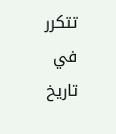تتكرر في تاريخ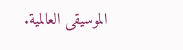الموسيقى العالمية.